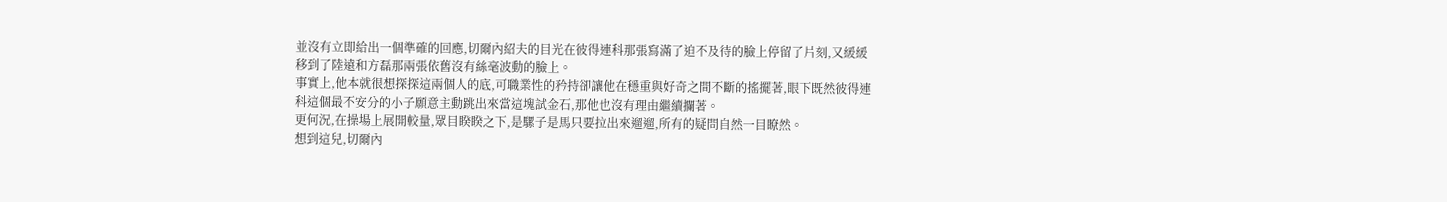並沒有立即給出一個準確的回應,切爾內紹夫的目光在彼得連科那張寫滿了迫不及待的臉上停留了片刻,又緩緩移到了陸遠和方磊那兩張依舊沒有絲毫波動的臉上。
事實上,他本就很想探探這兩個人的底,可職業性的矜持卻讓他在穩重與好奇之間不斷的搖擺著,眼下既然彼得連科這個最不安分的小子願意主動跳出來當這塊試金石,那他也沒有理由繼續攔著。
更何況,在操場上展開較量,眾目睽睽之下,是騾子是馬只要拉出來遛遛,所有的疑問自然一目瞭然。
想到這兒,切爾內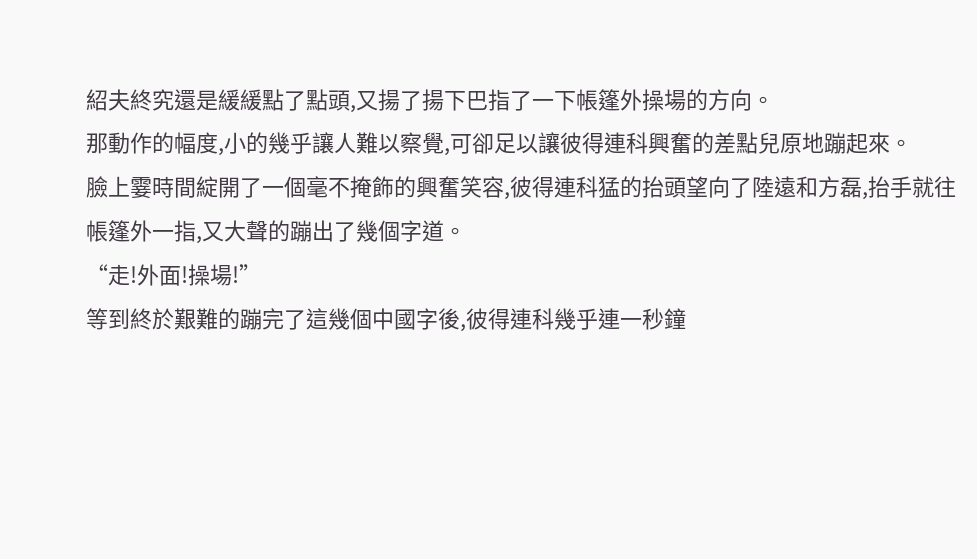紹夫終究還是緩緩點了點頭,又揚了揚下巴指了一下帳篷外操場的方向。
那動作的幅度,小的幾乎讓人難以察覺,可卻足以讓彼得連科興奮的差點兒原地蹦起來。
臉上霎時間綻開了一個毫不掩飾的興奮笑容,彼得連科猛的抬頭望向了陸遠和方磊,抬手就往帳篷外一指,又大聲的蹦出了幾個字道。
“走!外面!操場!”
等到終於艱難的蹦完了這幾個中國字後,彼得連科幾乎連一秒鐘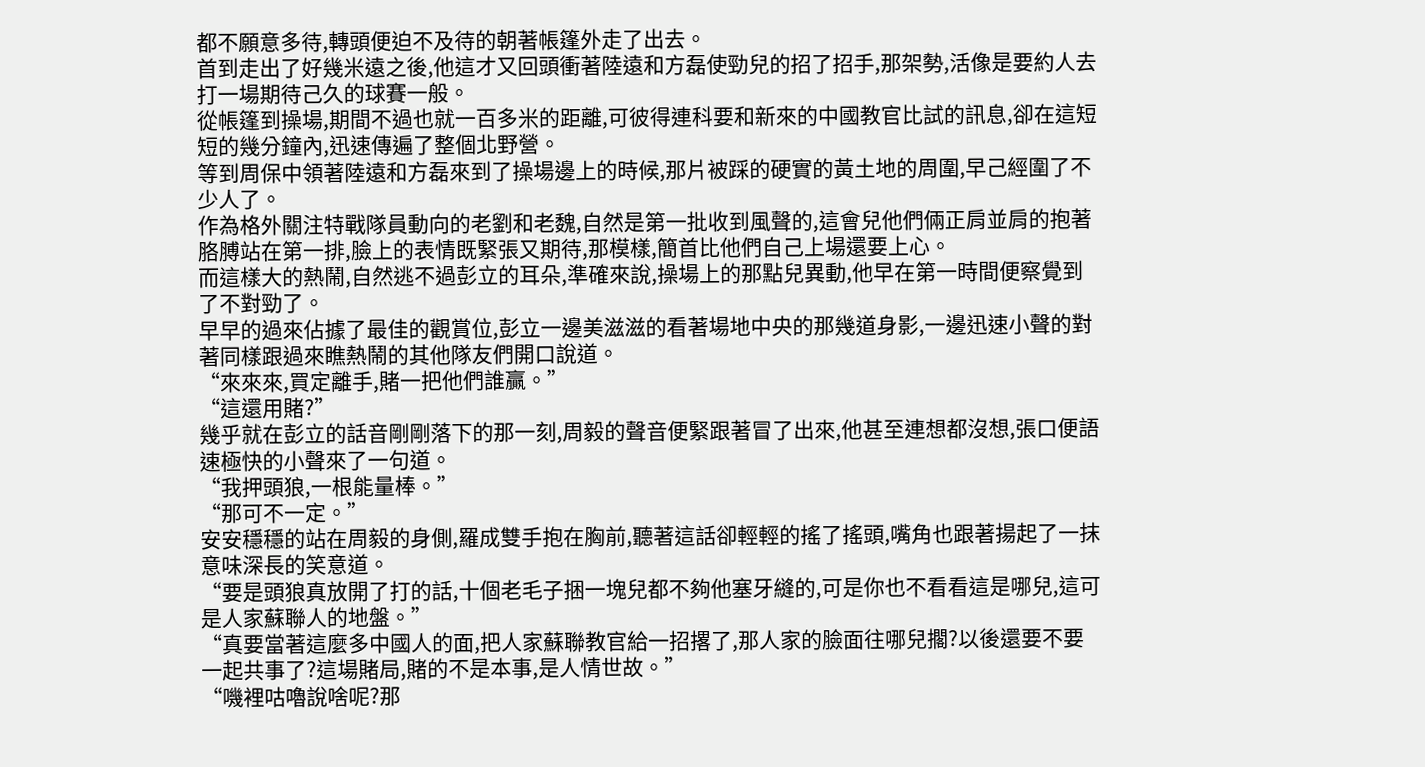都不願意多待,轉頭便迫不及待的朝著帳篷外走了出去。
首到走出了好幾米遠之後,他這才又回頭衝著陸遠和方磊使勁兒的招了招手,那架勢,活像是要約人去打一場期待己久的球賽一般。
從帳篷到操場,期間不過也就一百多米的距離,可彼得連科要和新來的中國教官比試的訊息,卻在這短短的幾分鐘內,迅速傳遍了整個北野營。
等到周保中領著陸遠和方磊來到了操場邊上的時候,那片被踩的硬實的黃土地的周圍,早己經圍了不少人了。
作為格外關注特戰隊員動向的老劉和老魏,自然是第一批收到風聲的,這會兒他們倆正肩並肩的抱著胳膊站在第一排,臉上的表情既緊張又期待,那模樣,簡首比他們自己上場還要上心。
而這樣大的熱鬧,自然逃不過彭立的耳朵,準確來說,操場上的那點兒異動,他早在第一時間便察覺到了不對勁了。
早早的過來佔據了最佳的觀賞位,彭立一邊美滋滋的看著場地中央的那幾道身影,一邊迅速小聲的對著同樣跟過來瞧熱鬧的其他隊友們開口說道。
“來來來,買定離手,賭一把他們誰贏。”
“這還用賭?”
幾乎就在彭立的話音剛剛落下的那一刻,周毅的聲音便緊跟著冒了出來,他甚至連想都沒想,張口便語速極快的小聲來了一句道。
“我押頭狼,一根能量棒。”
“那可不一定。”
安安穩穩的站在周毅的身側,羅成雙手抱在胸前,聽著這話卻輕輕的搖了搖頭,嘴角也跟著揚起了一抹意味深長的笑意道。
“要是頭狼真放開了打的話,十個老毛子捆一塊兒都不夠他塞牙縫的,可是你也不看看這是哪兒,這可是人家蘇聯人的地盤。”
“真要當著這麼多中國人的面,把人家蘇聯教官給一招撂了,那人家的臉面往哪兒擱?以後還要不要一起共事了?這場賭局,賭的不是本事,是人情世故。”
“嘰裡咕嚕說啥呢?那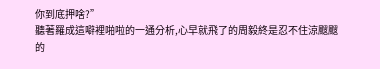你到底押啥?”
聽著羅成這噼裡啪啦的一通分析,心早就飛了的周毅終是忍不住涼颼颼的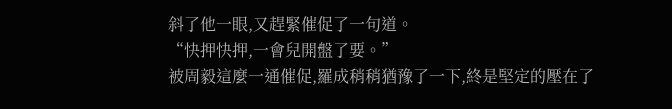斜了他一眼,又趕緊催促了一句道。
“快押快押,一會兒開盤了要。”
被周毅這麼一通催促,羅成稍稍猶豫了一下,終是堅定的壓在了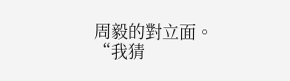周毅的對立面。
“我猜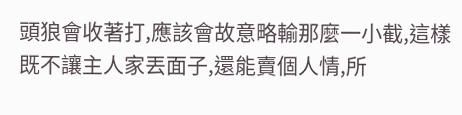頭狼會收著打,應該會故意略輸那麼一小截,這樣既不讓主人家丟面子,還能賣個人情,所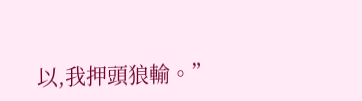以,我押頭狼輸。”